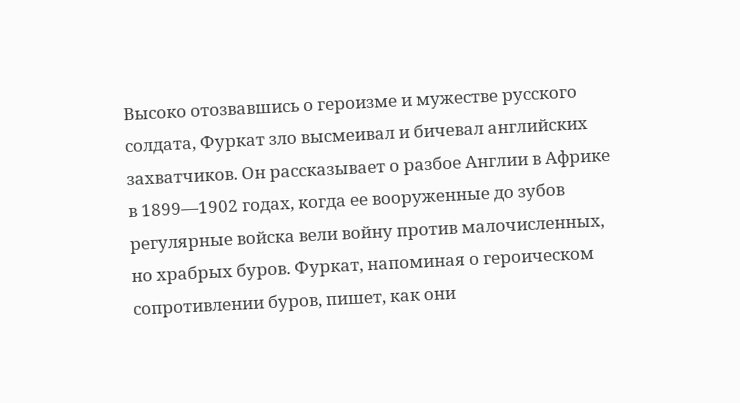Высоко отозвавшись о героизме и мужестве русского солдата, Фуркат зло высмеивал и бичевал английских захватчиков. Он рассказывает о разбое Англии в Африке в 1899—1902 годах, когда ее вооруженные до зубов регулярные войска вели войну против малочисленных, но храбрых буров. Фуркат, напоминая о героическом сопротивлении буров, пишет, как они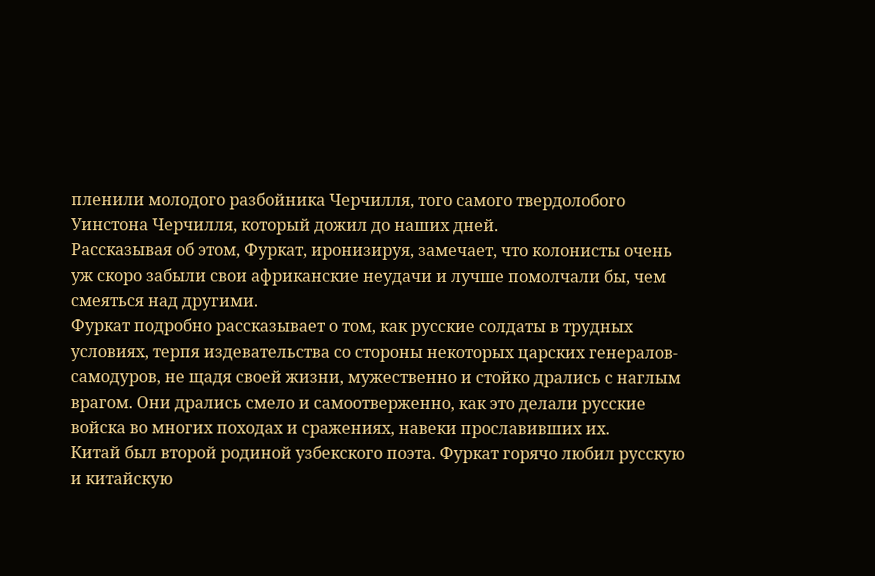пленили молодого разбойника Черчилля, того самого твердолобого Уинстона Черчилля, который дожил до наших дней.
Рассказывая об этом, Фуркат, иронизируя, замечает, что колонисты очень уж скоро забыли свои африканские неудачи и лучше помолчали бы, чем смеяться над другими.
Фуркат подробно рассказывает о том, как русские солдаты в трудных условиях, терпя издевательства со стороны некоторых царских генералов-самодуров, не щадя своей жизни, мужественно и стойко дрались с наглым врагом. Они дрались смело и самоотверженно, как это делали русские войска во многих походах и сражениях, навеки прославивших их.
Китай был второй родиной узбекского поэта. Фуркат горячо любил русскую и китайскую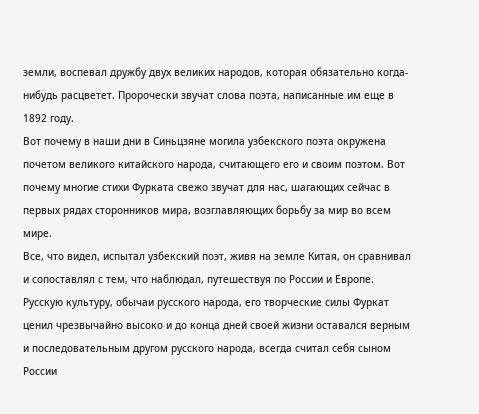земли, воспевал дружбу двух великих народов, которая обязательно когда-нибудь расцветет. Пророчески звучат слова поэта, написанные им еще в 1892 году.
Вот почему в наши дни в Синьцзяне могила узбекского поэта окружена почетом великого китайского народа, считающего его и своим поэтом. Вот почему многие стихи Фурката свежо звучат для нас, шагающих сейчас в первых рядах сторонников мира, возглавляющих борьбу за мир во всем мире.
Все, что видел, испытал узбекский поэт, живя на земле Китая, он сравнивал и сопоставлял с тем, что наблюдал, путешествуя по России и Европе. Русскую культуру, обычаи русского народа, его творческие силы Фуркат ценил чрезвычайно высоко и до конца дней своей жизни оставался верным и последовательным другом русского народа, всегда считал себя сыном России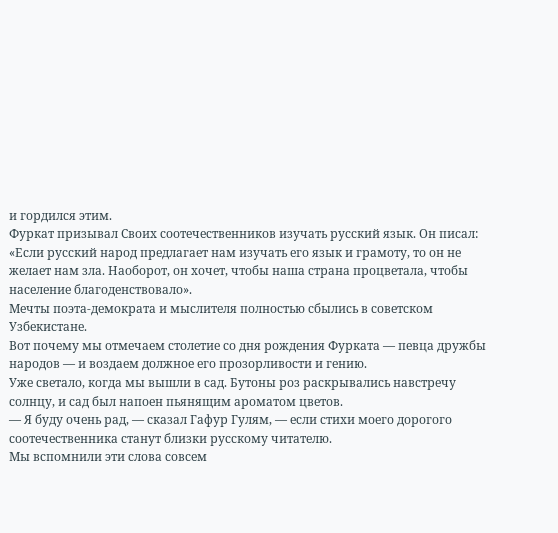и гордился этим.
Фуркат призывал Своих соотечественников изучать русский язык. Он писал:
«Если русский народ предлагает нам изучать его язык и грамоту, то он не желает нам зла. Наоборот, он хочет, чтобы наша страна процветала, чтобы население благоденствовало».
Мечты поэта-демократа и мыслителя полностью сбылись в советском Узбекистане.
Вот почему мы отмечаем столетие со дня рождения Фурката — певца дружбы народов — и воздаем должное его прозорливости и гению.
Уже светало, когда мы вышли в сад. Бутоны роз раскрывались навстречу солнцу, и сад был напоен пьянящим ароматом цветов.
— Я буду очень рад, — сказал Гафур Гулям, — если стихи моего дорогого соотечественника станут близки русскому читателю.
Мы вспомнили эти слова совсем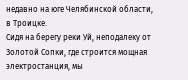недавно на юге Челябинской области, в Троицке.
Сидя на берегу реки Уй, неподалеку от Золотой Сопки, где строится мощная электростанция, мы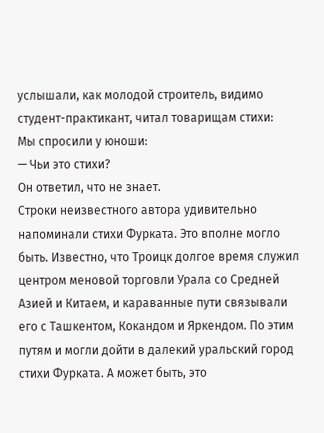услышали, как молодой строитель, видимо студент-практикант, читал товарищам стихи:
Мы спросили у юноши:
— Чьи это стихи?
Он ответил, что не знает.
Строки неизвестного автора удивительно напоминали стихи Фурката. Это вполне могло быть. Известно, что Троицк долгое время служил центром меновой торговли Урала со Средней Азией и Китаем, и караванные пути связывали его с Ташкентом, Кокандом и Яркендом. По этим путям и могли дойти в далекий уральский город стихи Фурката. А может быть, это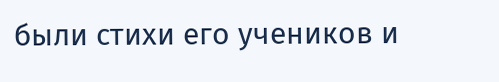были стихи его учеников и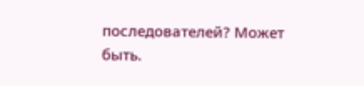последователей? Может быть.